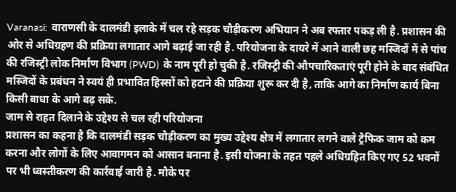Varanasi: वाराणसी के दालमंडी इलाके में चल रहे सड़क चौड़ीकरण अभियान ने अब रफ्तार पकड़ ली है. प्रशासन की ओर से अधिग्रहण की प्रक्रिया लगातार आगे बढ़ाई जा रही है. परियोजना के दायरे में आने वाली छह मस्जिदों में से पांच की रजिस्ट्री लोक निर्माण विभाग (PWD) के नाम पूरी हो चुकी है. रजिस्ट्री की औपचारिकताएं पूरी होने के बाद संबंधित मस्जिदों के प्रबंधन ने स्वयं ही प्रभावित हिस्सों को हटाने की प्रक्रिया शुरू कर दी है, ताकि आगे का निर्माण कार्य बिना किसी बाधा के आगे बढ़ सके.
जाम से राहत दिलाने के उद्देश्य से चल रही परियोजना
प्रशासन का कहना है कि दालमंडी सड़क चौड़ीकरण का मुख्य उद्देश्य क्षेत्र में लगातार लगने वाले ट्रैफिक जाम को कम करना और लोगों के लिए आवागमन को आसान बनाना है. इसी योजना के तहत पहले अधिग्रहित किए गए 52 भवनों पर भी ध्वस्तीकरण की कार्रवाई जारी है. मौके पर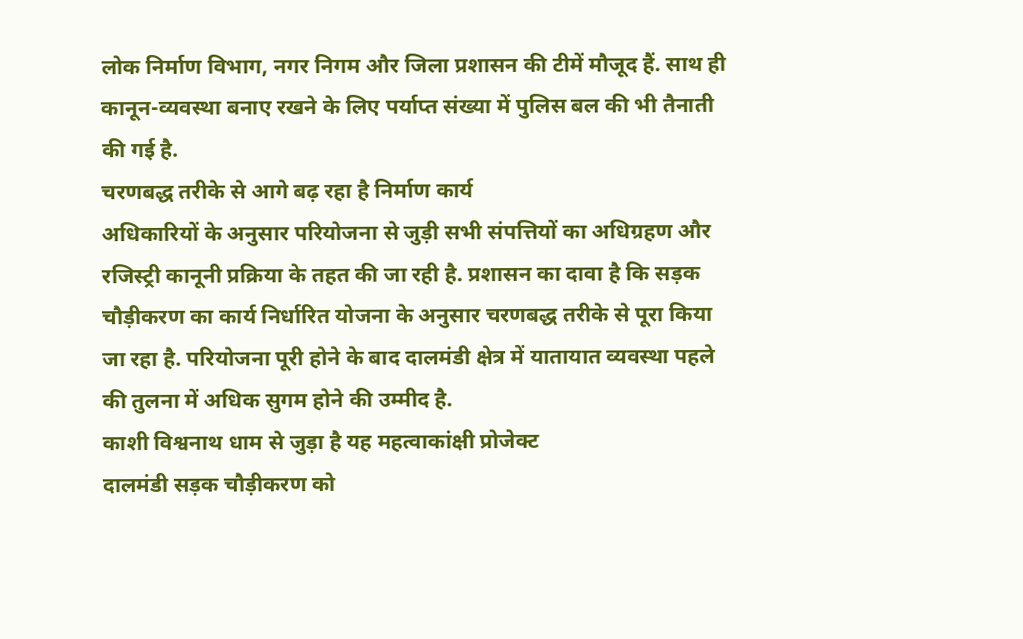लोक निर्माण विभाग, नगर निगम और जिला प्रशासन की टीमें मौजूद हैं. साथ ही कानून-व्यवस्था बनाए रखने के लिए पर्याप्त संख्या में पुलिस बल की भी तैनाती की गई है.
चरणबद्ध तरीके से आगे बढ़ रहा है निर्माण कार्य
अधिकारियों के अनुसार परियोजना से जुड़ी सभी संपत्तियों का अधिग्रहण और रजिस्ट्री कानूनी प्रक्रिया के तहत की जा रही है. प्रशासन का दावा है कि सड़क चौड़ीकरण का कार्य निर्धारित योजना के अनुसार चरणबद्ध तरीके से पूरा किया जा रहा है. परियोजना पूरी होने के बाद दालमंडी क्षेत्र में यातायात व्यवस्था पहले की तुलना में अधिक सुगम होने की उम्मीद है.
काशी विश्वनाथ धाम से जुड़ा है यह महत्वाकांक्षी प्रोजेक्ट
दालमंडी सड़क चौड़ीकरण को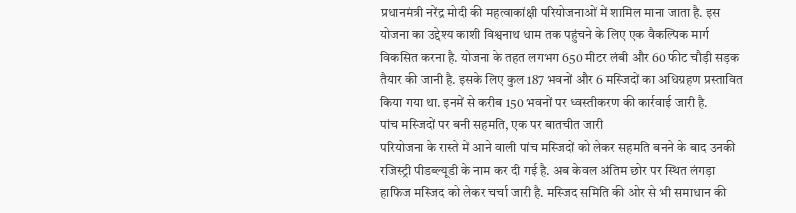प्रधानमंत्री नरेंद्र मोदी की महत्वाकांक्षी परियोजनाओं में शामिल माना जाता है. इस योजना का उद्देश्य काशी विश्वनाथ धाम तक पहुंचने के लिए एक वैकल्पिक मार्ग विकसित करना है. योजना के तहत लगभग 650 मीटर लंबी और 60 फीट चौड़ी सड़क तैयार की जानी है. इसके लिए कुल 187 भवनों और 6 मस्जिदों का अधिग्रहण प्रस्तावित किया गया था. इनमें से करीब 150 भवनों पर ध्वस्तीकरण की कार्रवाई जारी है.
पांच मस्जिदों पर बनी सहमति, एक पर बातचीत जारी
परियोजना के रास्ते में आने वाली पांच मस्जिदों को लेकर सहमति बनने के बाद उनकी रजिस्ट्री पीडब्ल्यूडी के नाम कर दी गई है. अब केवल अंतिम छोर पर स्थित लंगड़ा हाफिज मस्जिद को लेकर चर्चा जारी है. मस्जिद समिति की ओर से भी समाधान की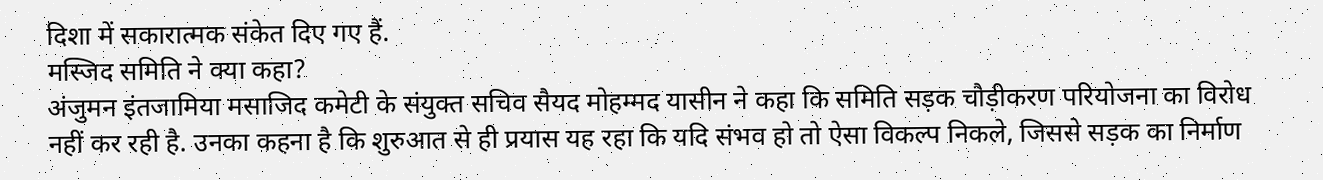दिशा में सकारात्मक संकेत दिए गए हैं.
मस्जिद समिति ने क्या कहा?
अंजुमन इंतजामिया मसाजिद कमेटी के संयुक्त सचिव सैयद मोहम्मद यासीन ने कहा कि समिति सड़क चौड़ीकरण परियोजना का विरोध नहीं कर रही है. उनका कहना है कि शुरुआत से ही प्रयास यह रहा कि यदि संभव हो तो ऐसा विकल्प निकले, जिससे सड़क का निर्माण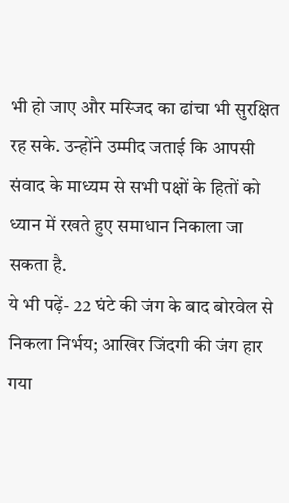भी हो जाए और मस्जिद का ढांचा भी सुरक्षित रह सके. उन्होंने उम्मीद जताई कि आपसी संवाद के माध्यम से सभी पक्षों के हितों को ध्यान में रखते हुए समाधान निकाला जा सकता है.
ये भी पढ़ें- 22 घंटे की जंग के बाद बोरवेल से निकला निर्भय; आखिर जिंदगी की जंग हार गया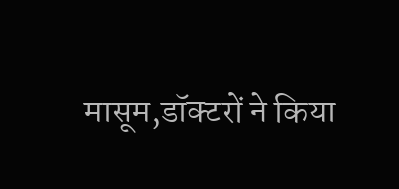मासूम,डॉक्टरों ने किया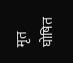मृत घोषित